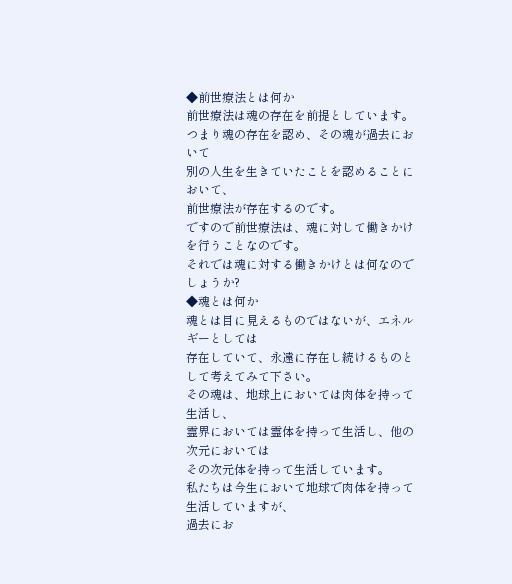◆前世療法とは何か
前世療法は魂の存在を前提としています。
つまり魂の存在を認め、その魂が過去において
別の人生を生きていたことを認めることにおいて、
前世療法が存在するのです。
ですので前世療法は、魂に対して働きかけを行うことなのです。
それでは魂に対する働きかけとは何なのでしょうか?
◆魂とは何か
魂とは目に見えるものではないが、エネルギーとしては
存在していて、永遠に存在し続けるものとして考えてみて下さい。
その魂は、地球上においては肉体を持って生活し、
霊界においては霊体を持って生活し、他の次元においては
その次元体を持って生活しています。
私たちは今生において地球で肉体を持って生活していますが、
過去にお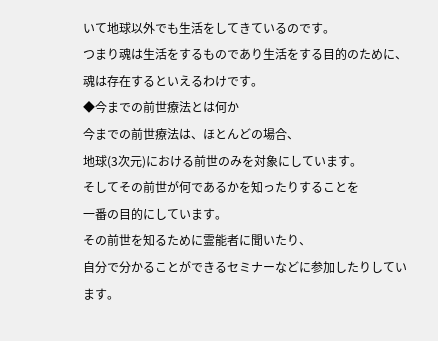いて地球以外でも生活をしてきているのです。
つまり魂は生活をするものであり生活をする目的のために、
魂は存在するといえるわけです。
◆今までの前世療法とは何か
今までの前世療法は、ほとんどの場合、
地球(3次元)における前世のみを対象にしています。
そしてその前世が何であるかを知ったりすることを
一番の目的にしています。
その前世を知るために霊能者に聞いたり、
自分で分かることができるセミナーなどに参加したりしています。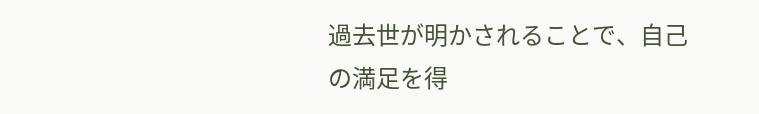過去世が明かされることで、自己の満足を得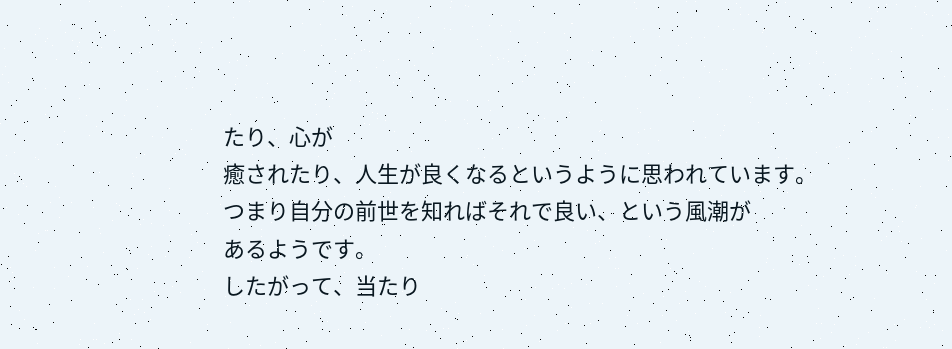たり、心が
癒されたり、人生が良くなるというように思われています。
つまり自分の前世を知ればそれで良い、という風潮が
あるようです。
したがって、当たり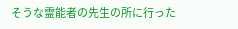そうな霊能者の先生の所に行った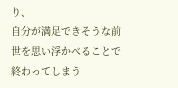り、
自分が満足できそうな前世を思い浮かべることで終わってしまう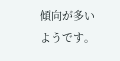傾向が多いようです。